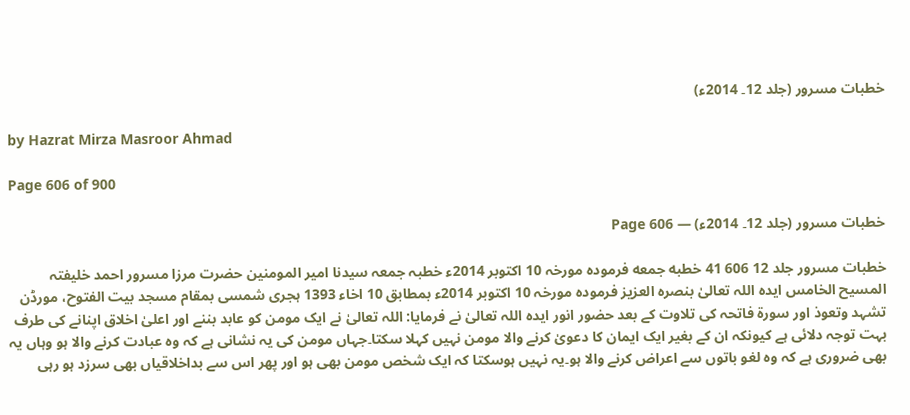خطبات مسرور (جلد 12۔ 2014ء)

by Hazrat Mirza Masroor Ahmad

Page 606 of 900

خطبات مسرور (جلد 12۔ 2014ء) — Page 606

خطبات مسرور جلد 12 606 41 خطبه جمعه فرمودہ مورخہ 10 اکتوبر 2014ء خطبہ جمعہ سیدنا امیر المومنین حضرت مرزا مسرور احمد خلیفتہ المسیح الخامس ایدہ اللہ تعالیٰ بنصرہ العزیز فرمودہ مورخہ 10 اکتوبر 2014ء بمطابق 10 اخاء 1393 ہجری شمسی بمقام مسجد بیت الفتوح، مورڈن تشہد وتعوذ اور سورۃ فاتحہ کی تلاوت کے بعد حضور انور ایدہ اللہ تعالیٰ نے فرمایا: اللہ تعالیٰ نے ایک مومن کو عابد بننے اور اعلیٰ اخلاق اپنانے کی طرف بہت توجہ دلائی ہے کیونکہ ان کے بغیر ایک ایمان کا دعویٰ کرنے والا مومن نہیں کہلا سکتا۔جہاں مومن کی یہ نشانی ہے کہ وہ عبادت کرنے والا ہو وہاں یہ بھی ضروری ہے کہ وہ لغو باتوں سے اعراض کرنے والا ہو۔یہ نہیں ہوسکتا کہ ایک شخص مومن بھی ہو اور پھر اس سے بداخلاقیاں بھی سرزد ہو رہی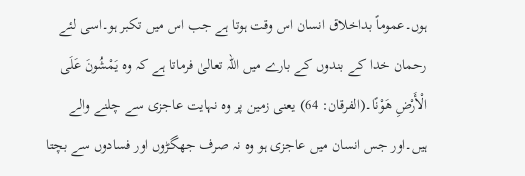ہوں۔عموماً بداخلاق انسان اس وقت ہوتا ہے جب اس میں تکبر ہو۔اسی لئے رحمان خدا کے بندوں کے بارے میں اللہ تعالیٰ فرماتا ہے کہ وہ يَمْشُونَ عَلَى الْأَرْضِ هَوْنًا۔(الفرقان: 64) یعنی زمین پر وہ نہایت عاجزی سے چلنے والے ہیں۔اور جس انسان میں عاجزی ہو وہ نہ صرف جھگڑوں اور فسادوں سے بچتا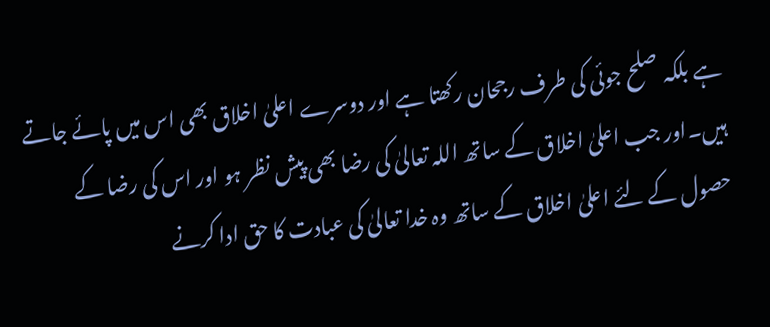ہے بلکہ صلح جوئی کی طرف رجحان رکھتا ہے اور دوسرے اعلیٰ اخلاق بھی اس میں پائے جاتے ہیں۔اور جب اعلیٰ اخلاق کے ساتھ اللہ تعالیٰ کی رضا بھی پیش نظر ہو اور اس کی رضا کے حصول کے لئے اعلیٰ اخلاق کے ساتھ وہ خدا تعالیٰ کی عبادت کا حق ادا کرنے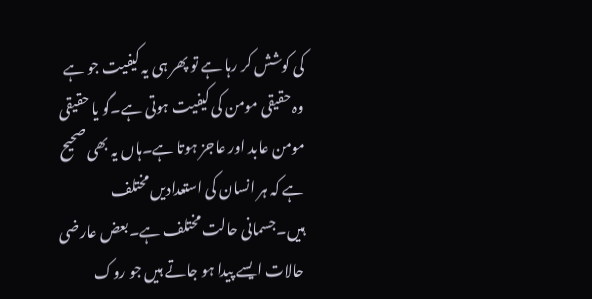کی کوشش کر رہا ہے تو پھر ہی یہ کیفیت جو ہے وہ حقیقی مومن کی کیفیت ہوتی ہے۔گو یا حقیقی مومن عابد اور عاجز ہوتا ہے۔ہاں یہ بھی صحیح ہے کہ ہر انسان کی استعدادیں مختلف ہیں۔جسمانی حالت مختلف ہے۔بعض عارضی حالات ایسے پیدا ہو جاتے ہیں جو روک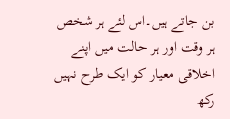بن جاتے ہیں۔اس لئے ہر شخص ہر وقت اور ہر حالت میں اپنے اخلاقی معیار کو ایک طرح نہیں رکھ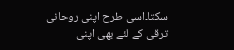سکتا۔اسی طرح اپنی روحانی ترقی کے لئے بھی اپنی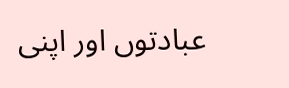عبادتوں اور اپنی